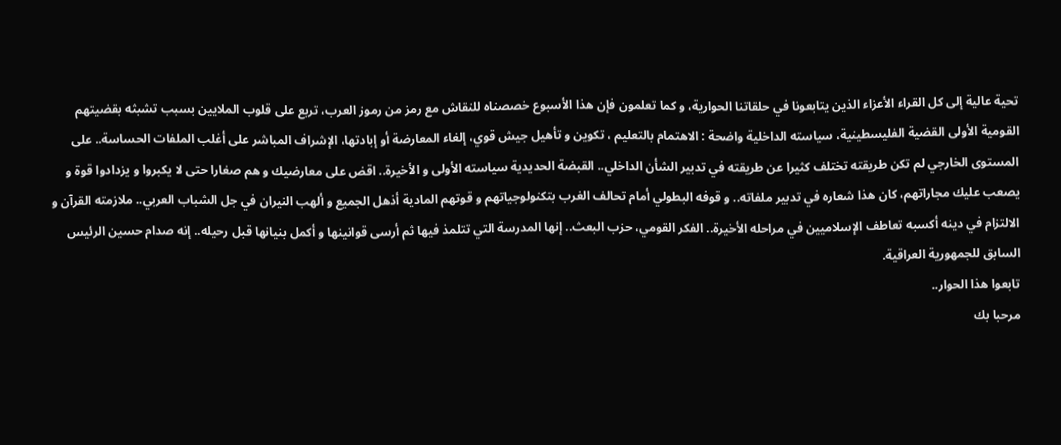تحية عالية إلى كل القراء الأعزاء الذين يتابعونا في حلقاتنا الحوارية، و كما تعلمون فإن هذا الأسبوع خصصناه للنقاش مع رمز من رموز العرب، تربع على قلوب الملايين بسبب تشبثه بقضيتهم القومية الأولى القضية الفليسطينية، سياسته الداخلية واضحة : الاهتمام بالتعليم ، تكوين و تأهيل جيش قوي، إلغاء المعارضة أو إبادتها، الإشراف المباشر على أغلب الملفات الحساسة.. على المستوى الخارجي لم تكن طريقته تختلف كثيرا عن طريقته في تدبير الشأن الداخلي.. القبضة الحديدية سياسته الأولى و الأخيرة.. اقض على معارضيك و هم صغارا حتى لا يكبروا و يزدادوا قوة و يصعب عليك مجاراتهم، كان هذا شعاره في تدبير ملفاته.. و قوفه البطولي أمام تحالف الغرب بتكنولوجياتهم و قوتهم المادية أذهل الجميع و ألهب النيران في جل الشباب العربي.. ملازمته القرآن و الالتزام في دينه أكسبه تعاطف الإسلاميين في مراحله الأخيرة.. الفكر القومي، حزب البعث.. إنها المدرسة التي تتلمذ فيها ثم أرسى قوانينها و أكمل بنيانها قبل رحيله.. إنه صدام حسين الرئيس السابق للجمهورية العراقية.
تابعوا هذا الحوار..
مرحبا بك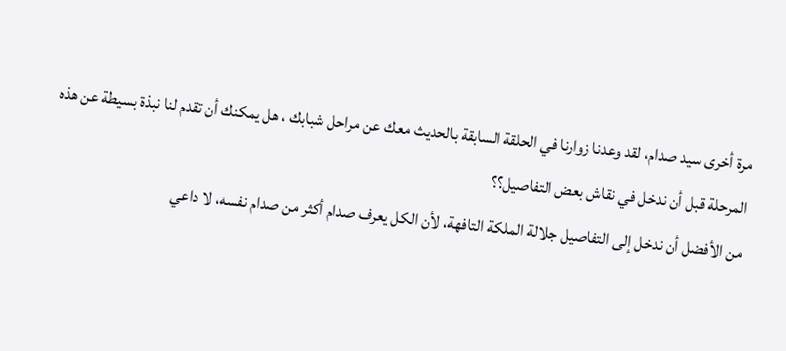مرة أخرى سيد صدام، لقد وعدنا زوارنا في الحلقة السابقة بالحديث معك عن مراحل شبابك ، هل يمكنك أن تقدم لنا نبذة بسيطة عن هذه المرحلة قبل أن ندخل في نقاش بعض التفاصيل؟؟
من الأفضل أن ندخل إلى التفاصيل جلالة الملكة التافهة، لأن الكل يعرف صدام أكثر من صدام نفسه، لا داعي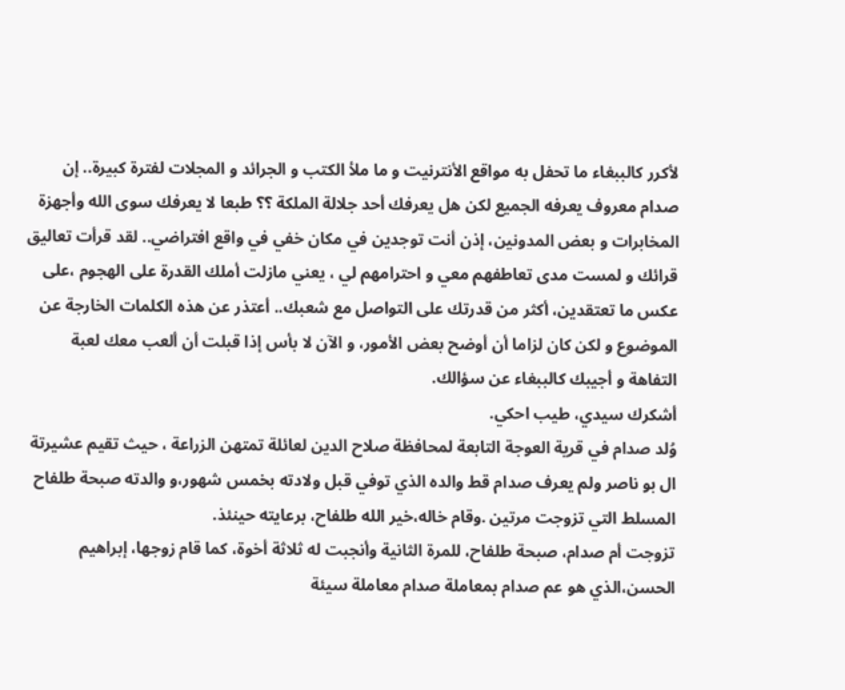لأكرر كالببغاء ما تحفل به مواقع الأنترنيت و ما ملأ الكتب و الجرائد و المجلات لفترة كبيرة.. إن صدام معروف يعرفه الجميع لكن هل يعرفك أحد جلالة الملكة ؟؟ طبعا لا يعرفك سوى الله وأجهزة المخابرات و بعض المدونين، إذن أنت توجدين في مكان خفي في واقع افتراضي.. لقد قرأت تعاليق قرائك و لمست مدى تعاطفهم معي و احترامهم لي ، يعني مازلت أملك القدرة على الهجوم ،على عكس ما تعتقدين، أكثر من قدرتك على التواصل مع شعبك.. أعتذر عن هذه الكلمات الخارجة عن الموضوع و لكن كان لزاما أن أوضح بعض الأمور، و الآن لا بأس إذا قبلت أن ألعب معك لعبة التفاهة و أجيبك كالببغاء عن سؤالك.
أشكرك سيدي، طيب احكي.
وُلد صدام في قرية العوجة التابعة لمحافظة صلاح الدين لعائلة تمتهن الزراعة ، حيث تقيم عشيرتة ال بو ناصر ولم يعرف صدام قط والده الذي توفي قبل ولادته بخمس شهور،و والدته صبحة طلفاح المسلط التي تزوجت مرتين .وقام خاله،خير الله طلفاح، برعايته حينئذ.
تزوجت أم صدام، صبحة طلفاح، للمرة الثانية وأنجبت له ثلاثة أخوة، كما قام زوجها، إبراهيم الحسن،الذي هو عم صدام بمعاملة صدام معاملة سيئة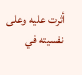أثرت عليه وعلى نفسيته في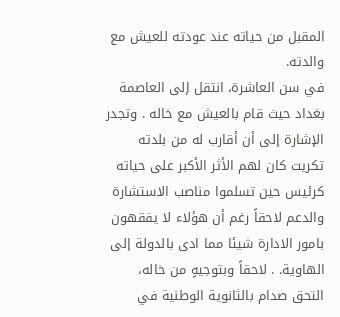المقبل من حياته عند عودته للعيش مع والدته.
في سن العاشرة، انتقل إلى العاصمة بغداد حيث قام بالعيش مع خاله . وتجدر الإشارة إلى أن أقارب له من بلدته تكريت كان لهم الأثر الأكبر على حياته كرئيس حين تسلموا مناصب الاستشارة والدعم لاحقاً رغم أن هؤلاء لا يفقهون بامور الادارة شيئا مما ادى بالدولة إلى الهاوية. . لاحقاً وبتوجيهٍ من خاله، التحق صدام بالثانوية الوطنية في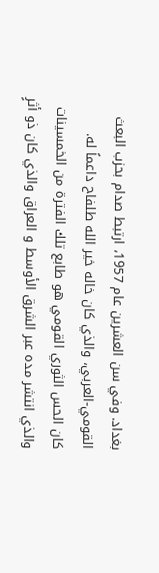بغداد. وفي سن العشرين عام 1957، ارتبط صدام بحزب البعث القومي-العربي، والذي كان خاله خير الله طلفاح داعماً له.
كان الحس الثوري القومي هو طابع تلك الفترة من الخمسينات والذي انتشر مده عبر الشرق الأوسط و العراق والذي كان ذو أثرٍ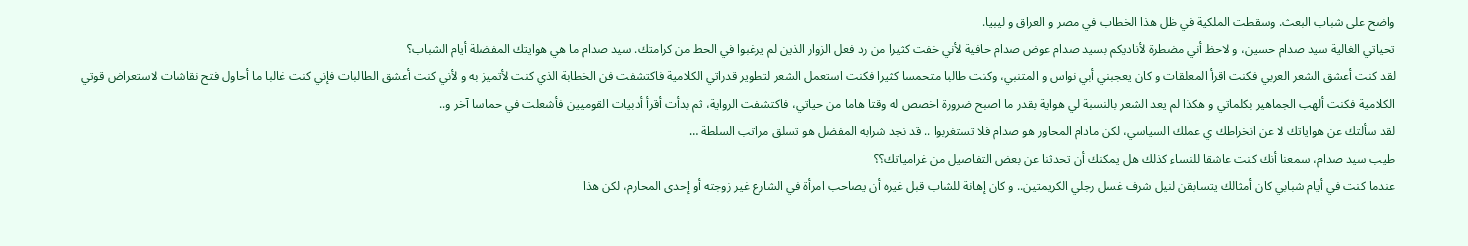واضح على شباب البعث. وسقطت الملكية في ظل هذا الخطاب في مصر و العراق و ليبيا.
تحياتي الغالية سيد صدام حسين، و لاحظ أني مضطرة لأناديكم بسيد صدام عوض صدام حافية لأني خفت كثيرا من رد فعل الزوار الذين لم يرغبوا في الحط من كرامتك. سيد صدام ما هي هوايتك المفضلة أيام الشباب؟
لقد كنت أعشق الشعر العربي فكنت اقرأ المعلقات و كان يعجبني أبي نواس و المتنبي، وكنت طالبا متحمسا كثيرا فكنت استعمل الشعر لتطوير قدراتي الكلامية فاكتشفت فن الخطابة الذي كنت لأتميز به و لأني كنت أعشق الطالبات فإني كنت غالبا ما أحاول فتح نقاشات لاستعراض قوتي الكلامية فكنت ألهب الجماهير بكلماتي و هكذا لم يعد الشعر بالنسبة لي هواية بقدر ما اصبح ضرورة اخصص له وقتا هاما من حياتي، فاكتشفت الرواية، ثم بدأت أقرأ أدبيات القوميين فأشعلت في حماسا آخر و..
لقد سألتك عن هواياتك لا عن انخراطك ي عملك السياسي، لكن مادام المحاور هو صدام فلا تستغربوا .. قد نجد شرابه المفضل هو تسلق مراتب السلطة …
طيب سيد صدام، سمعنا أنك كنت عاشقا للنساء كذلك هل يمكنك أن تحدثنا عن بعض التفاصيل من غرامياتك؟؟
عندما كنت في أيام شبابي كان أمثالك يتسابقن لنيل شرف غسل رجلي الكريمتين.. و كان إهانة للشاب قبل غيره أن يصاحب امرأة في الشارع غير زوجته أو إحدى المحارم، لكن هذا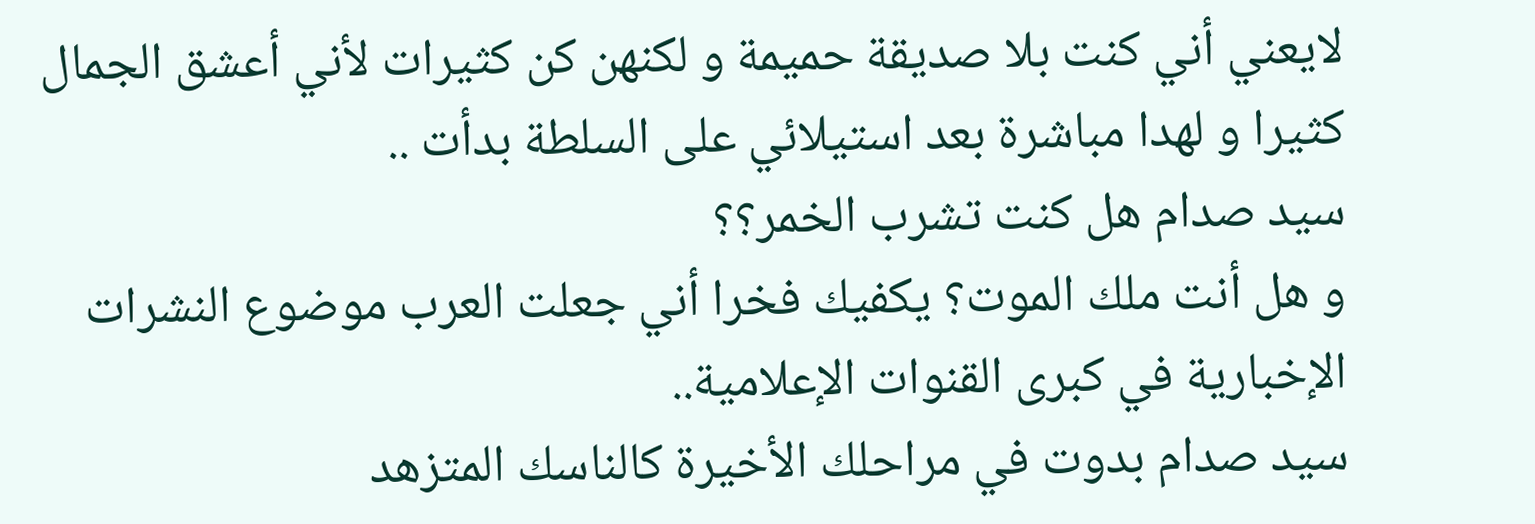لايعني أني كنت بلا صديقة حميمة و لكنهن كن كثيرات لأني أعشق الجمال كثيرا و لهدا مباشرة بعد استيلائي على السلطة بدأت ..
سيد صدام هل كنت تشرب الخمر؟؟
و هل أنت ملك الموت؟ يكفيك فخرا أني جعلت العرب موضوع النشرات الإخبارية في كبرى القنوات الإعلامية..
سيد صدام بدوت في مراحلك الأخيرة كالناسك المتزهد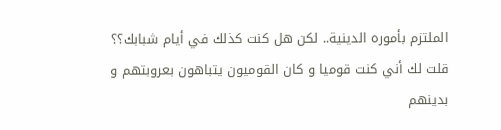الملتزم بأموره الدينية.. لكن هل كنت كذلك في أيام شبابك؟؟
قلت لك أني كنت قوميا و كان القوميون يتباهون بعروبتهم و بدينهم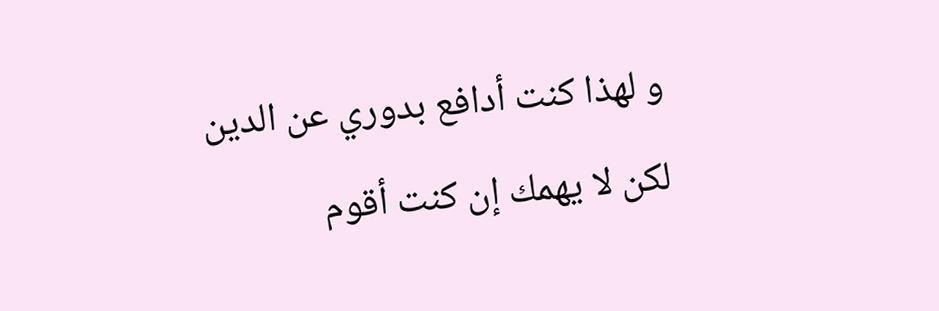و لهذا كنت أدافع بدوري عن الدين لكن لا يهمك إن كنت أقوم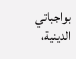بواجباتي الدينية،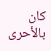كان بالأحرى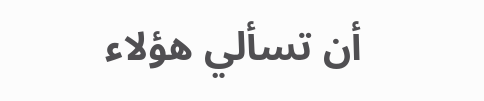أن تسألي هؤلاء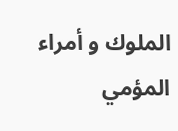الملوك و أمراء المؤمي